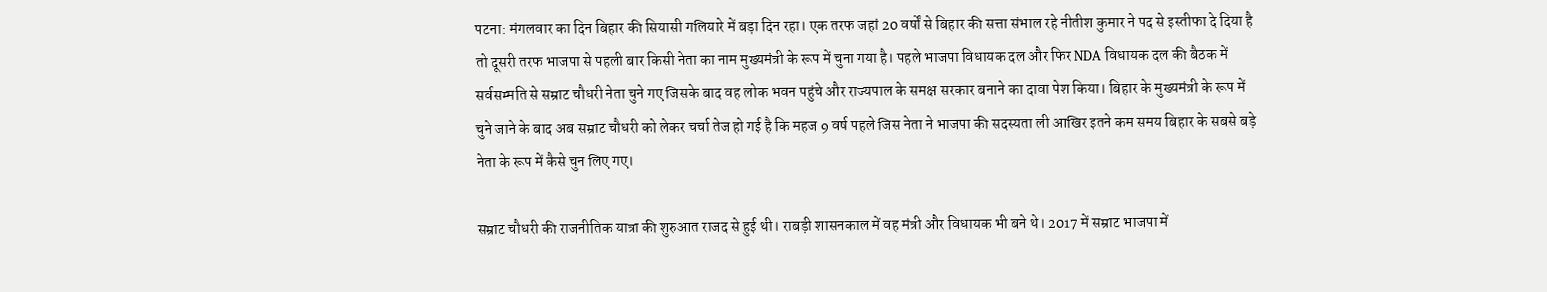पटना: मंगलवार का दिन बिहार की सियासी गलियारे में बड़ा दिन रहा। एक तरफ जहां 20 वर्षों से बिहार की सत्ता संभाल रहे नीतीश कुमार ने पद से इस्तीफा दे दिया है तो दूसरी तरफ भाजपा से पहली बार किसी नेता का नाम मुख्यमंत्री के रूप में चुना गया है। पहले भाजपा विधायक दल और फिर NDA विधायक दल की बैठक में सर्वसम्मति से सम्राट चौधरी नेता चुने गए जिसके बाद वह लोक भवन पहुंचे और राज्यपाल के समक्ष सरकार बनाने का दावा पेश किया। बिहार के मुख्यमंत्री के रूप में चुने जाने के बाद अब सम्राट चौधरी को लेकर चर्चा तेज हो गई है कि महज 9 वर्ष पहले जिस नेता ने भाजपा की सदस्यता ली आखिर इतने कम समय बिहार के सबसे बड़े नेता के रूप में कैसे चुन लिए गए।

सम्राट चौधरी की राजनीतिक यात्रा की शुरुआत राजद से हुई थी। राबड़ी शासनकाल में वह मंत्री और विधायक भी बने थे। 2017 में सम्राट भाजपा में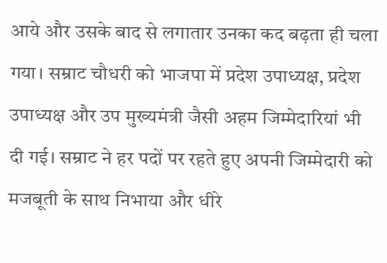आये और उसके बाद से लगातार उनका कद बढ़ता ही चला गया। सम्राट चौधरी को भाजपा में प्रदेश उपाध्यक्ष, प्रदेश उपाध्यक्ष और उप मुख्यमंत्री जैसी अहम जिम्मेदारियां भी दी गई। सम्राट ने हर पदों पर रहते हुए अपनी जिम्मेदारी को मजबूती के साथ निभाया और धीरे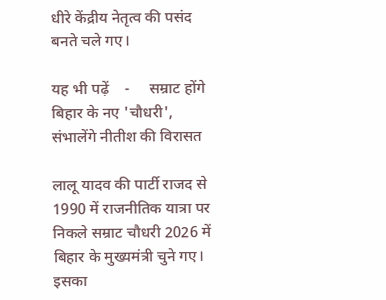धीरे केंद्रीय नेतृत्व की पसंद बनते चले गए।

यह भी पढ़ें    -     सम्राट होंगे बिहार के नए 'चौधरी', संभालेंगे नीतीश की विरासत

लालू यादव की पार्टी राजद से 1990 में राजनीतिक यात्रा पर निकले सम्राट चौधरी 2026 में बिहार के मुख्यमंत्री चुने गए। इसका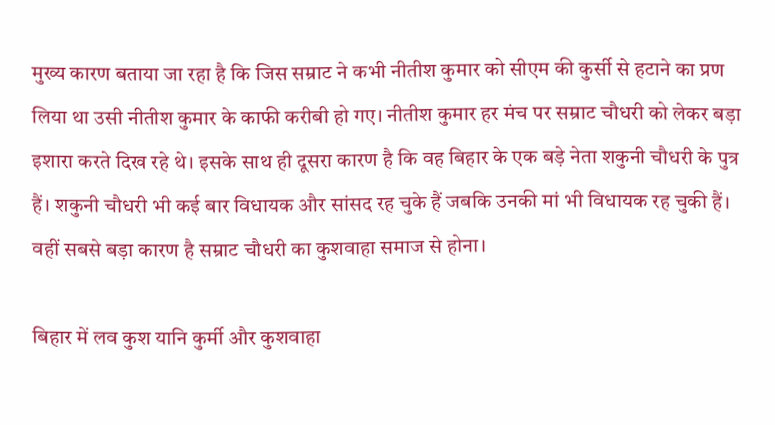मुख्य कारण बताया जा रहा है कि जिस सम्राट ने कभी नीतीश कुमार को सीएम की कुर्सी से हटाने का प्रण लिया था उसी नीतीश कुमार के काफी करीबी हो गए। नीतीश कुमार हर मंच पर सम्राट चौधरी को लेकर बड़ा इशारा करते दिख रहे थे। इसके साथ ही दूसरा कारण है कि वह बिहार के एक बड़े नेता शकुनी चौधरी के पुत्र हैं। शकुनी चौधरी भी कई बार विधायक और सांसद रह चुके हैं जबकि उनकी मां भी विधायक रह चुकी हैं। वहीं सबसे बड़ा कारण है सम्राट चौधरी का कुशवाहा समाज से होना।

बिहार में लव कुश यानि कुर्मी और कुशवाहा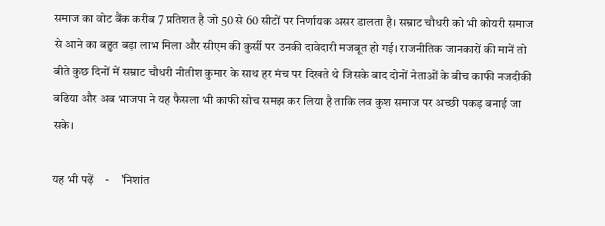समाज का वोट बैंक करीब 7 प्रतिशत है जो 50 से 60 सीटों पर निर्णायक असर डालता है। सम्राट चौधरी को भी कोयरी समाज से आने का बहुत बड़ा लाभ मिला और सीएम की कुर्सी पर उनकी दावेदारी मजबूत हो गई। राजनीतिक जानकारों की मानें तो बीते कुछ दिनों में सम्राट चौधरी नीतीश कुमार के साथ हर मंच पर दिखते थे जिसके बाद दोनों नेताओं के बीच काफी नजदीकी बढिया और अब भाजपा ने यह फैसला भी काफी सोच समझ कर लिया है ताकि लव कुश समाज पर अच्छी पकड़ बनाई जा सके।

यह भी पढ़ें    -     'निशांत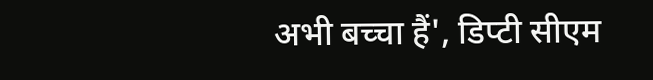अभी बच्चा हैं', डिप्टी सीएम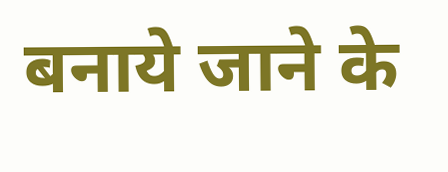बनाये जाने के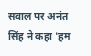सवाल पर अनंत सिंह ने कहा 'हम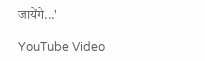जायेंगे...'

YouTube Video